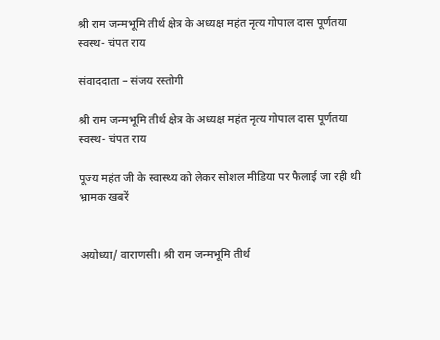श्री राम जन्मभूमि तीर्थ क्षेत्र के अध्यक्ष महंत नृत्य गोपाल दास पूर्णतया स्वस्थ- चंपत राय

संवाददाता – संजय रस्तोगी

श्री राम जन्मभूमि तीर्थ क्षेत्र के अध्यक्ष महंत नृत्य गोपाल दास पूर्णतया स्वस्थ- चंपत राय

पूज्य महंत जी के स्वास्थ्य को लेकर सोशल मीडिया पर फैलाई जा रही थी भ्रामक खबरें


अयोध्या/ वाराणसी। श्री राम जन्मभूमि तीर्थ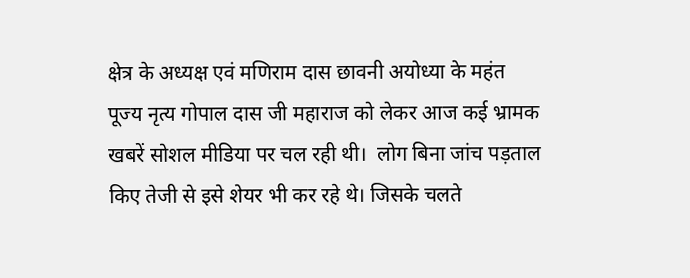क्षेत्र के अध्यक्ष एवं मणिराम दास छावनी अयोध्या के महंत पूज्य नृत्य गोपाल दास जी महाराज को लेकर आज कई भ्रामक खबरें सोशल मीडिया पर चल रही थी।  लोग बिना जांच पड़ताल किए तेजी से इसे शेयर भी कर रहे थे। जिसके चलते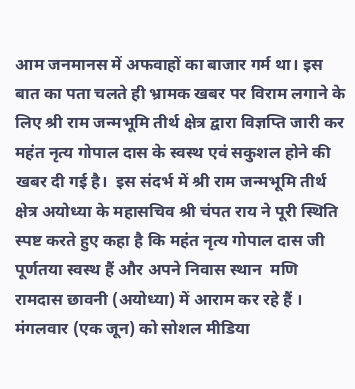आम जनमानस में अफवाहों का बाजार गर्म था। इस बात का पता चलते ही भ्रामक खबर पर विराम लगाने के लिए श्री राम जन्मभूमि तीर्थ क्षेत्र द्वारा विज्ञप्ति जारी कर महंत नृत्य गोपाल दास के स्वस्थ एवं सकुशल होने की खबर दी गई है।  इस संदर्भ में श्री राम जन्मभूमि तीर्थ क्षेत्र अयोध्या के महासचिव श्री चंपत राय ने पूरी स्थिति स्पष्ट करते हुए कहा है कि महंत नृत्य गोपाल दास जी पूर्णतया स्वस्थ हैं और अपने निवास स्थान  मणि रामदास छावनी (अयोध्या) में आराम कर रहे हैं ।  मंगलवार (एक जून) को सोशल मीडिया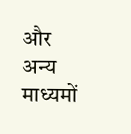और अन्य माध्यमों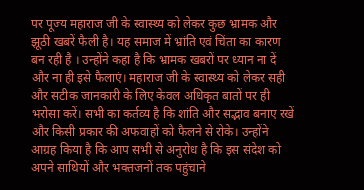पर पूज्य महाराज जी के स्वास्थ्य को लेकर कुछ भ्रामक और झूठी खबरें फैली है। यह समाज में भ्रांति एवं चिंता का कारण बन रही है । उन्होंने कहा है कि भ्रामक खबरों पर ध्यान ना दें और ना ही इसे फैलाएं। महाराज जी के स्वास्थ्य को लेकर सही और सटीक जानकारी के लिए केवल अधिकृत बातों पर ही भरोसा करें। सभी का कर्तव्य है कि शांति और सद्भाव बनाए रखें और किसी प्रकार की अफवाहों को फैलने से रोके। उन्होंने आग्रह किया है कि आप सभी से अनुरोध है कि इस संदेश को अपने साथियों और भक्तजनों तक पहुंचाने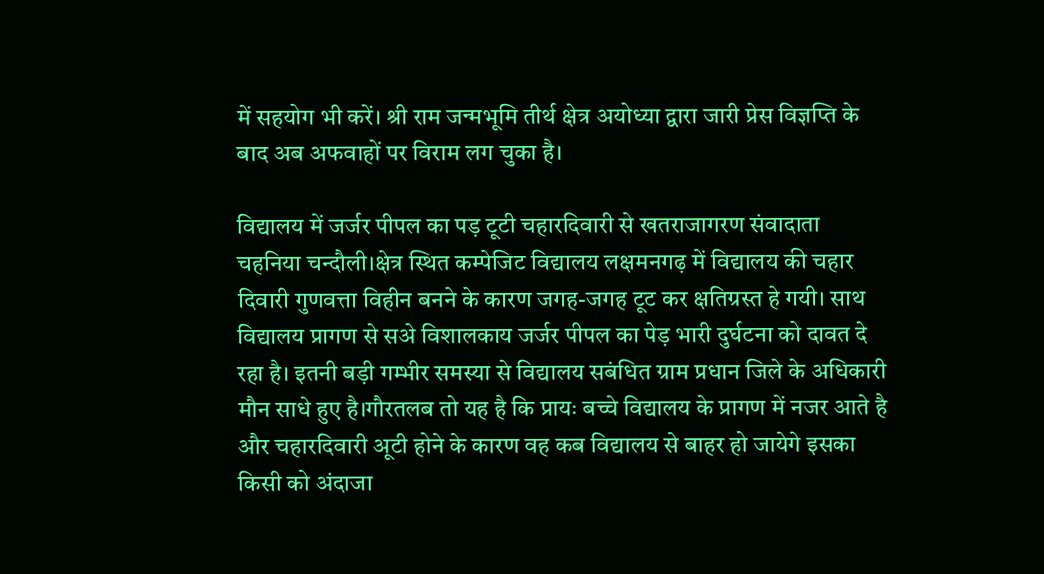में सहयोग भी करें। श्री राम जन्मभूमि तीर्थ क्षेत्र अयोध्या द्वारा जारी प्रेस विज्ञप्ति के बाद अब अफवाहों पर विराम लग चुका है।

विद्यालय में जर्जर पीपल का पड़ टूटी चहारदिवारी से खतराजागरण संवादाता चहनिया चन्दौली।क्षेत्र स्थित कम्पेजिट विद्यालय लक्षमनगढ़ में विद्यालय की चहार दिवारी गुणवत्ता विहीन बनने के कारण जगह-जगह टूट कर क्षतिग्रस्त हे गयी। साथ विद्यालय प्रागण से सअे विशालकाय जर्जर पीपल का पेड़ भारी दुर्घटना को दावत दे रहा है। इतनी बड़ी गम्भीर समस्या से विद्यालय सबंधित ग्राम प्रधान जिले के अधिकारी मौन साधे हुए है।गौरतलब तो यह है कि प्रायः बच्चे विद्यालय के प्रागण में नजर आते है और चहारदिवारी अूटी होने के कारण वह कब विद्यालय से बाहर हो जायेगे इसका किसी को अंदाजा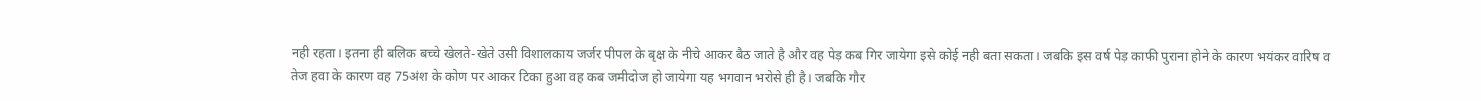नही रहता। इतना ही बलिक बच्चे खेलते-खेते उसी विशालकाय जर्जर पीपल के बृक्ष के नीचे आकर बैठ जाते है और वह पेड़ कब गिर जायेगा इसे कोई नही बता सकता। जबकि इस वर्ष पेड़ काफी पुराना होने के कारण भयंकर वारिष व तेज हवा के कारण वह 75अंश के कोण पर आकर टिका हुआ वह कब जमीदोज हो जायेगा यह भगवान भरोसे ही है। जबकि गौर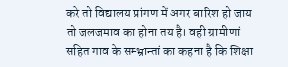करे तो विद्यालय प्रांगण में अगर बारिश हो जाय तो जलजमाव का होना तय है। वही ग्रामीणां सहित गाव के सम्भ्रान्तां का कहना है कि शिक्षा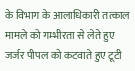के विभाग के आलाधिकारी तत्काल मामले को गम्भीरता से लेते हुए जर्जर पीपल को कटवाते हुए टूटी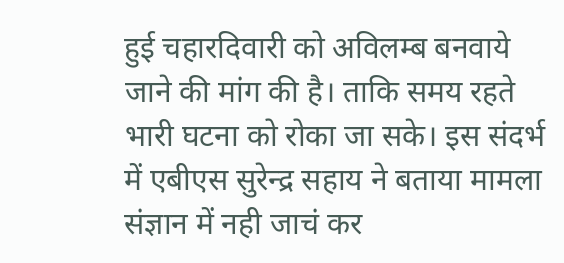हुई चहारदिवारी को अविलम्ब बनवाये जाने की मांग की है। ताकि समय रहते भारी घटना को रोका जा सके। इस संदर्भ में एबीएस सुरेन्द्र सहाय ने बताया मामला संज्ञान में नही जाचं कर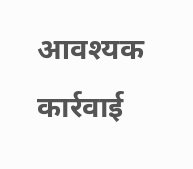आवश्यक कार्रवाई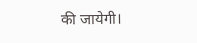की जायेगी।